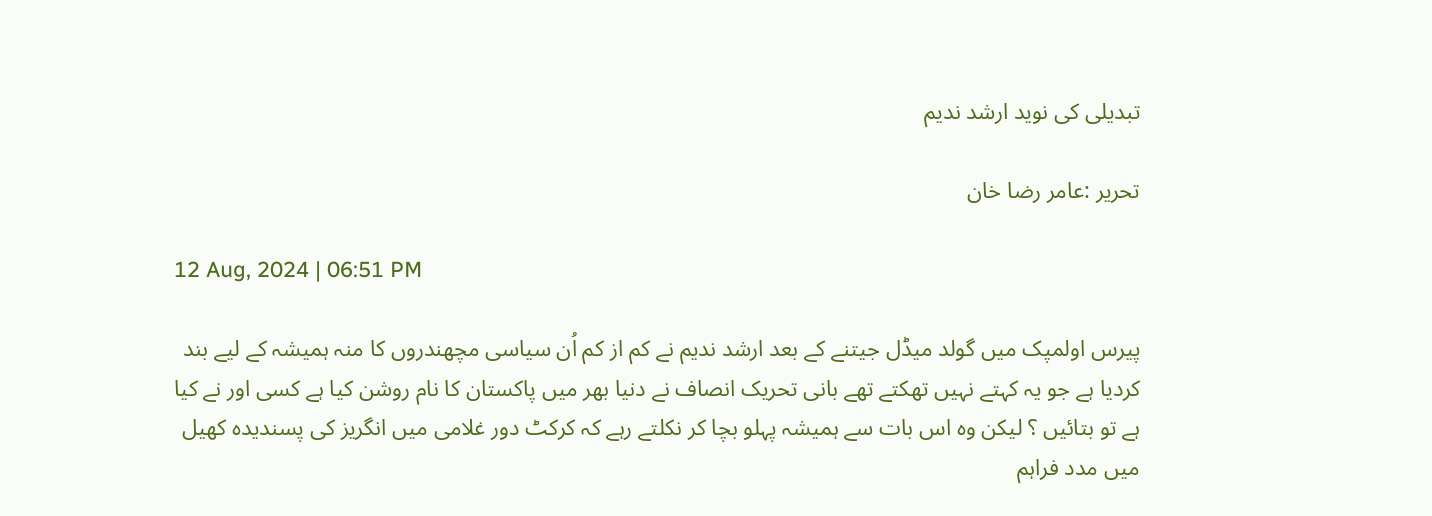تبدیلی کی نوید ارشد ندیم

تحریر :عامر رضا خان

12 Aug, 2024 | 06:51 PM

پیرس اولمپک میں گولد میڈل جیتنے کے بعد ارشد ندیم نے کم از کم اُن سیاسی مچھندروں کا منہ ہمیشہ کے لیے بند کردیا ہے جو یہ کہتے نہیں تھکتے تھے بانی تحریک انصاف نے دنیا بھر میں پاکستان کا نام روشن کیا ہے کسی اور نے کیا ہے تو بتائیں ؟ لیکن وہ اس بات سے ہمیشہ پہلو بچا کر نکلتے رہے کہ کرکٹ دور غلامی میں انگریز کی پسندیدہ کھیل میں مدد فراہم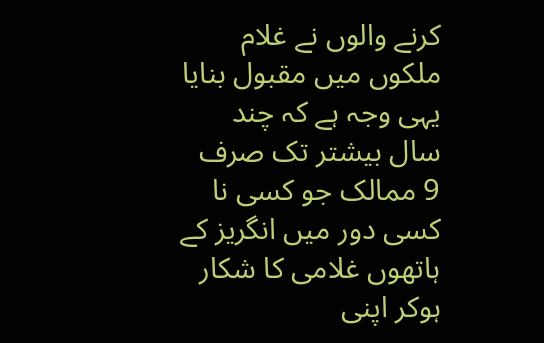کرنے والوں نے غلام ملکوں میں مقبول بنایا یہی وجہ ہے کہ چند سال بیشتر تک صرف 9 ممالک جو کسی نا کسی دور میں انگریز کے ہاتھوں غلامی کا شکار ہوکر اپنی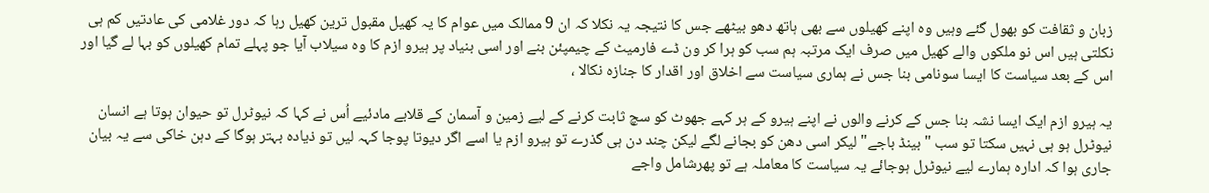زبان و ثقافت کو بھول گئے وہیں وہ اپنے کھیلوں سے بھی ہاتھ دھو بیٹھے جس کا نتیجہ یہ نکلا کہ ان 9 ممالک میں عوام کا یہ کھیل مقبول ترین کھیل رہا کہ دور غلامی کی عادتیں کم ہی نکلتی ہیں اس نو ملکوں والے کھیل میں صرف ایک مرتبہ ہم سب کو ہرا کر ون ڈے فارمیٹ کے چیمپئن بنے اور اسی بنیاد پر ہیرو ازم کا وہ سیلاب آیا جو پہلے تمام کھیلوں کو بہا لے گیا اور اس کے بعد سیاست کا ایسا سونامی بنا جس نے ہماری سیاست سے اخلاق اور اقدار کا جنازہ نکالا ،

یہ ہیرو ازم ایک ایسا نشہ بنا جس کے کرنے والوں نے اپنے ہیرو کے ہر کہے جھوٹ کو سچ ثابت کرنے کے لیے زمین و آسمان کے قلابے مادئیے اُس نے کہا کہ نیوٹرل تو حیوان ہوتا ہے انسان نیوٹرل ہو ہی نہیں سکتا تو سب "بینڈ باجے" لیکر اسی دھن کو بجانے لگے لیکن چند دن ہی گذرے تو ہیرو ازم یا اسے اگر دیوتا پوجا کہہ لیں تو ذیادہ بہتر ہوگا کے دہن خاکی سے یہ بیان جاری ہوا کہ ادارہ ہمارے لیے نیوٹرل ہوجائے یہ سیاست کا معاملہ ہے تو پھرشامل واجے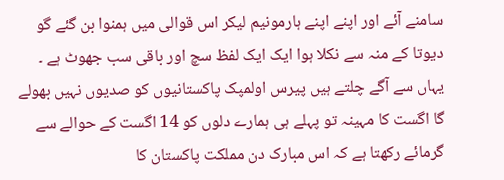سامنے آئے اور اپنے اپنے ہارمونیم لیکر اس قوالی میں ہمنوا بن گئے گو دیوتا کے منہ سے نکلا ہوا ایک ایک لفظ سچ اور باقی سب جھوٹ ہے ۔
یہاں سے آگے چلتے ہیں پیرس اولمپک پاکستانیوں کو صدیوں نہیں بھولے گا اگست کا مہینہ تو پہلے ہی ہمارے دلوں کو 14 اگست کے حوالے سے گرمائے رکھتا ہے کہ اس مبارک دن مملکت پاکستان کا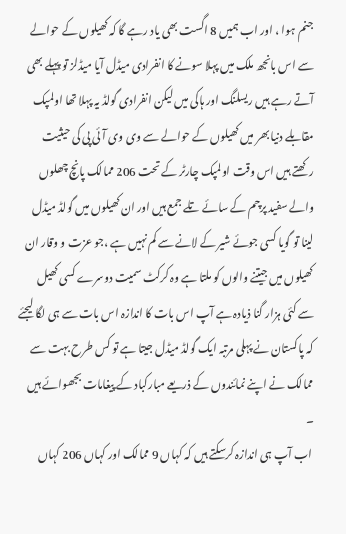جنم ہوا ، اور اب ہمیں 8 اگست بھی یاد رہے گا کہ کھیلوں کے حوالے سے اس بانجھ ملک میں پہلا سونے کا انفرادی میڈل آیا میڈلز تو پہلے بھی آتے رہے ہیں ریسلنگ اور ہاکی میں لیکن انفرادی گولڈ یہ پہلا تھا اولمپک مقابلے دنیا بھر میں کھیلوں کے حوالے سے وی وی آئی پی کی حیثیت رکھتے ہیں اس وقت اولمپک چارٹر کے تحت 206 ممالک پانچ چھلوں والے سفید پرچم کے سائے تلے جمع ہیں اور ان کھیلوں میں گولڈ میڈل لینا تو گویا کسی جوئے شیر کے لانے سے کم نہیں ہے ،جو عزت و وقار ان کھیلوں میں جیتنے والوں کو ملتا ہے وہ کرکٹ سمیت دوسرے کسی کھیل سے کئی ہزار گنا ذیادہ ہے آپ اس بات کا اندازہ اس بات سے ہی لگا لیجئے کہ پاکستان نے پہلی مرتبہ ایک گولڈ میڈل جیتا ہے تو کس طرح بہت سے ممالک نے اپنے نمائندوں کے ذریعے مبارکباد کے پیغامات بجھوائے ہیں ۔
 اب آپ ہی اندازہ کرسکتے ہیں کہ کہاں 9 ممالک اور کہاں 206 کہاں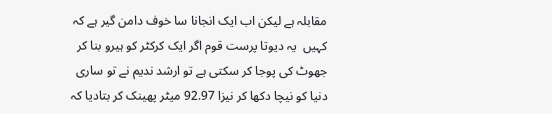مقابلہ ہے لیکن اب ایک انجانا سا خوف دامن گیر ہے کہ کہیں  یہ دیوتا پرست قوم اگر ایک کرکٹر کو ہیرو بنا کر جھوٹ کی پوجا کر سکتی ہے تو ارشد ندیم نے تو ساری دنیا کو نیچا دکھا کر نیزا 92.97 میٹر پھینک کر بتادیا کہ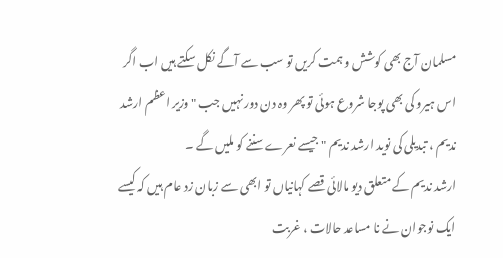مسلمان آج بھی کوشش و ہمت کریں تو سب سے آگے نکل سکتے ہیں اب اگر اس ہیرو کی بھی پوجا شروع ہوئی تو پھر وہ دن دور نہیں جب " وزیر اعظم ارشد ندیم ، تبدیلی کی نوید ارشد ندیم " جیسے نعرے سننے کو ملیں گے ۔
ارشد ندیم کے متعلق دیو مالائی قصے کہانیاں تو ابھی سے زبان زد عام ہیں کہ کیسے ایک نوجوان نے نا مساعد حالات ، غربت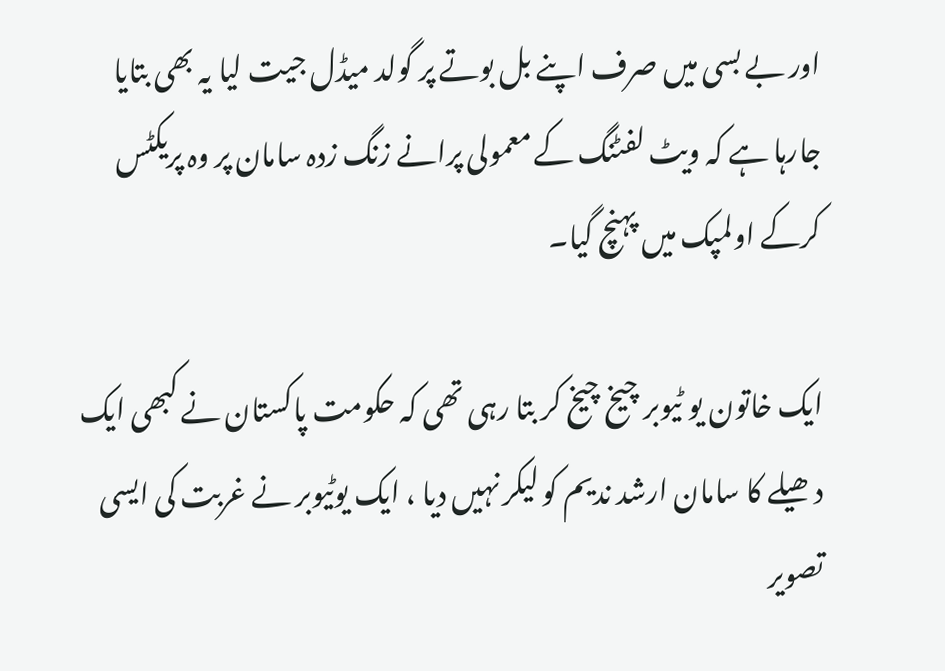اور بے بسی میں صرف اپنے بل بوتے پر گولد میڈل جیت لیا یہ بھی بتایا جارہا ہے کہ ویٹ لفٹنگ کے معمولی پرانے زنگ زدہ سامان پر وہ پریکٹس کرکے اولمپک میں پہنچ گیا۔

ایک خاتون یو ٹیوبر چیخ چیخ کر بتا رہی تھی کہ حکومت پاکستان نے کبھی ایک دھیلے کا سامان ارشد ندیم کو لیکر نہیں دیا ، ایک یوٹیوبر نے غربت کی ایسی تصویر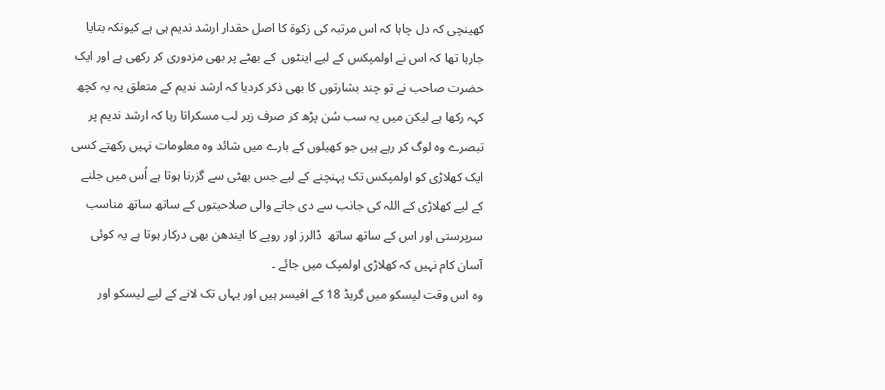کھینچی کہ دل چاہا کہ اس مرتبہ کی زکوۃ کا اصل حقدار ارشد ندیم ہی ہے کیونکہ بتایا جارہا تھا کہ اس نے اولمپکس کے لیے اینٹوں  کے بھٹے پر بھی مزدوری کر رکھی ہے اور ایک حضرت صاحب نے تو چند بشارتوں کا بھی ذکر کردیا کہ ارشد ندیم کے متعلق یہ یہ کچھ کہہ رکھا ہے لیکن میں یہ سب سُن پڑھ کر صرف زیر لب مسکراتا رہا کہ ارشد ندیم پر تبصرے وہ لوگ کر رہے ہیں جو کھیلوں کے بارے میں شائد وہ معلومات نہیں رکھتے کسی ایک کھلاڑی کو اولمپکس تک پہنچنے کے لیے جس بھٹی سے گزرنا ہوتا ہے اُس میں جلنے کے لیے کھلاڑی کے اللہ کی جانب سے دی جانے والی صلاحیتوں کے ساتھ ساتھ مناسب سرپرستی اور اس کے ساتھ ساتھ  ڈالرز اور روپے کا ایندھن بھی درکار ہوتا ہے یہ کوئی آسان کام نہیں کہ کھلاڑی اولمپک میں جائے ۔
وہ اس وقت لیسکو میں گریڈ 18 کے افیسر ہیں اور یہاں تک لانے کے لیے لیسکو اور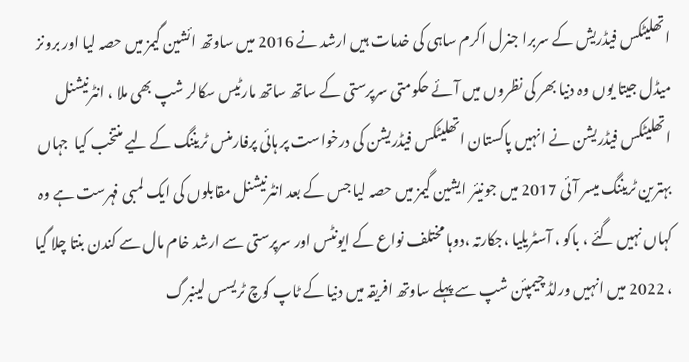اتھلیٹکس فیڈریش کے سربرا جنرل اکرم ساہی کی خدمات ہیں ارشد نے 2016 میں ساوتھ ائشین گیمز میں حصہ لیا اور برونز میڈل جیتا یوں وہ دنیا بھر کی نظروں میں آئے حکومتی سرپرستی کے ساتھ ساتھ مارٹیس سکالر شپ بھی ملا ، انٹرنیشنل اتھلیٹکس فیڈریشن نے انہیں پاکستان اتھلیٹکس فیڈریشن کی درخواست پر ہائی پرفارمنس ٹریننگ کے لیے منتخب کیا  جہاں بہترین ٹریننگ میسر آئی 2017 میں جونیئر ایشین گیمز میں حصہ لیا جس کے بعد انٹرنیشنل مقابلوں کی ایک لمبی فہرست ہے وہ کہاں نہیں گئے ، باکو ، آسٹریلیا ،جکارتہ ،دوہا مختلف نواع کے ایونٹس اور سرپرستی سے ارشد خام مال سے کندن بنتا چلا گیا ، 2022 میں انہیں ورلڈ چیمپئن شپ سے پہلے ساوتھ افریقہ میں دنیا کے ٹاپ کوچ ٹریسس لینبرگ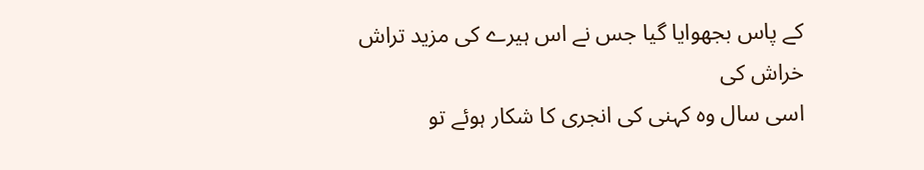کے پاس بجھوایا گیا جس نے اس ہیرے کی مزید تراش خراش کی
اسی سال وہ کہنی کی انجری کا شکار ہوئے تو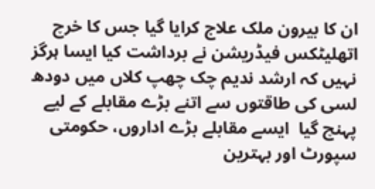ان کا بیرون ملک علاج کرایا گیا جس کا خرچ اتھلیٹکس فیڈریشن نے برداشت کیا ایسا ہرگز نہیں کہ ارشد ندیم چک چھپ کلاں میں دودھ لسی کی طاقتوں سے اتنے بڑے مقابلے کے لیے پہنچ گیا  ایسے مقابلے بڑے اداروں، حکومتی سپورٹ اور بہترین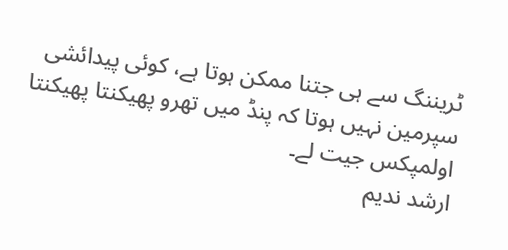ٹریننگ سے ہی جتنا ممکن ہوتا ہے، کوئی پیدائشی سپرمین نہیں ہوتا کہ پنڈ میں تھرو پھیکنتا پھیکنتا اولمپکس جیت لے۔
ارشد ندیم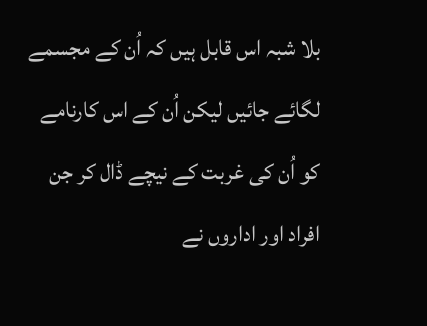بلا شبہ اس قابل ہیں کہ اُن کے مجسمے لگائے جائیں لیکن اُن کے اس کارنامے کو اُن کی غربت کے نیچے ڈال کر جن افراد اور اداروں نے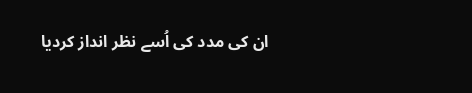ان کی مدد کی اُسے نظر انداز کردیا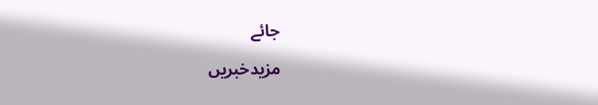جائے

مزیدخبریں